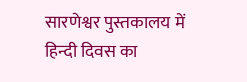सारणेश्वर पुस्तकालय में हिन्दी दिवस का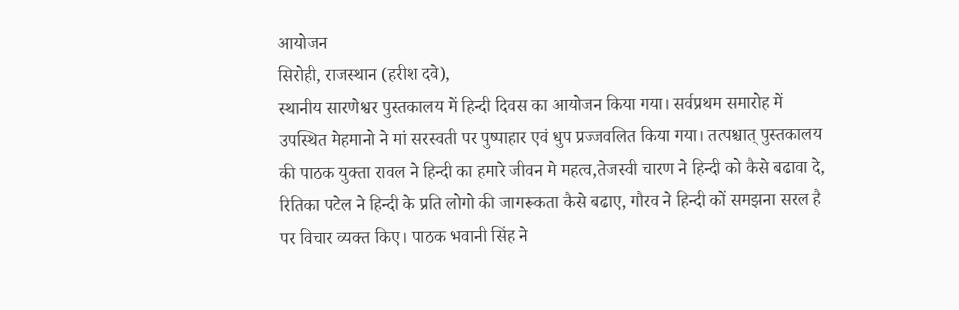आयोजन
सिरोही, राजस्थान (हरीश दवे),
स्थानीय सारणेश्वर पुस्तकालय में हिन्दी दिवस का आयोजन किया गया। सर्वप्रथम समारोह में उपस्थित मेहमानो ने मां सरस्वती पर पुष्पाहार एवं धुप प्रज्जवलित किया गया। तत्पश्चात् पुस्तकालय की पाठक युक्ता रावल ने हिन्दी का हमारे जीवन मे महत्व,तेजस्वी चारण ने हिन्दी को कैसे बढावा दे, रितिका पटेल ने हिन्दी के प्रति लोगो की जागरूकता कैसे बढाए, गौरव ने हिन्दी कों समझना सरल है पर विचार व्यक्त किए। पाठक भवानी सिंह ने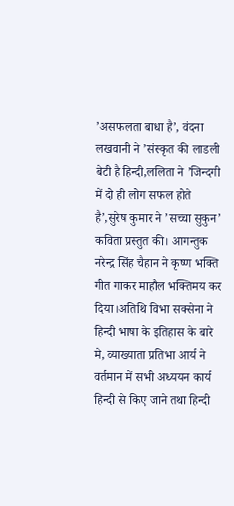’असफलता बाधा है’, वंदना लखवानी ने ’संस्कृत की लाडली बेटी है हिन्दी,ललिता ने ’जिन्दगी में दो ही लोग सफल होते है’,सुरेष कुमार ने ’सच्चा सुकुन’ कविता प्रस्तुत की। आगन्तुक नरेन्द्र सिंह चैहान ने कृष्ण भक्ति गीत गाकर माहौल भक्तिमय कर दिया।अतिथि विभा सक्सेना ने हिन्दी भाषा के इतिहास के बारे मे, व्याख्याता प्रतिभा आर्य ने वर्तमान में सभी अध्ययन कार्य हिन्दी से किए जाने तथा हिन्दी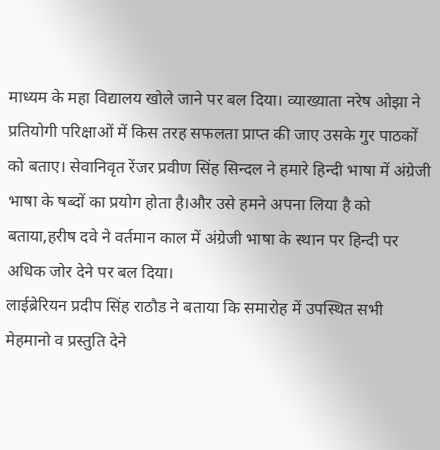माध्यम के महा विद्यालय खोले जाने पर बल दिया। व्याख्याता नरेष ओझा ने प्रतियोगी परिक्षाओं में किस तरह सफलता प्राप्त की जाए उसके गुर पाठकों को बताए। सेवानिवृत रेंजर प्रवीण सिंह सिन्दल ने हमारे हिन्दी भाषा में अंग्रेजी भाषा के षब्दों का प्रयोग होता है।और उसे हमने अपना लिया है को बताया,हरीष दवे ने वर्तमान काल में अंग्रेजी भाषा के स्थान पर हिन्दी पर अधिक जोर देने पर बल दिया।
लाईब्रेरियन प्रदीप सिंह राठौड ने बताया कि समारोह में उपस्थित सभी मेहमानो व प्रस्तुति देने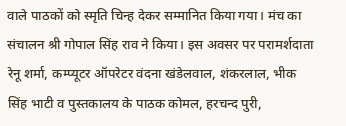वाले पाठकों को स्मृति चिन्ह देकर सम्मानित किया गया। मंच का संचालन श्री गोपाल सिंह राव ने किया। इस अवसर पर परामर्शदाता रेनू शर्मा, कम्प्यूटर ऑपरेटर वंदना खंडेलवाल, शंकरलाल, भीक सिंह भाटी व पुस्तकालय के पाठक कोमल, हरचन्द पुरी,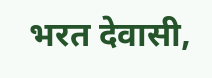भरत देवासी,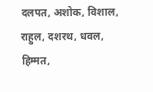दलपत, अशोक, विशाल, राहुल, दशरथ, धवल, हिम्मत,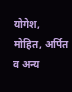योगेश, मोहित, अर्पित व अन्य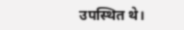उपस्थित थे।